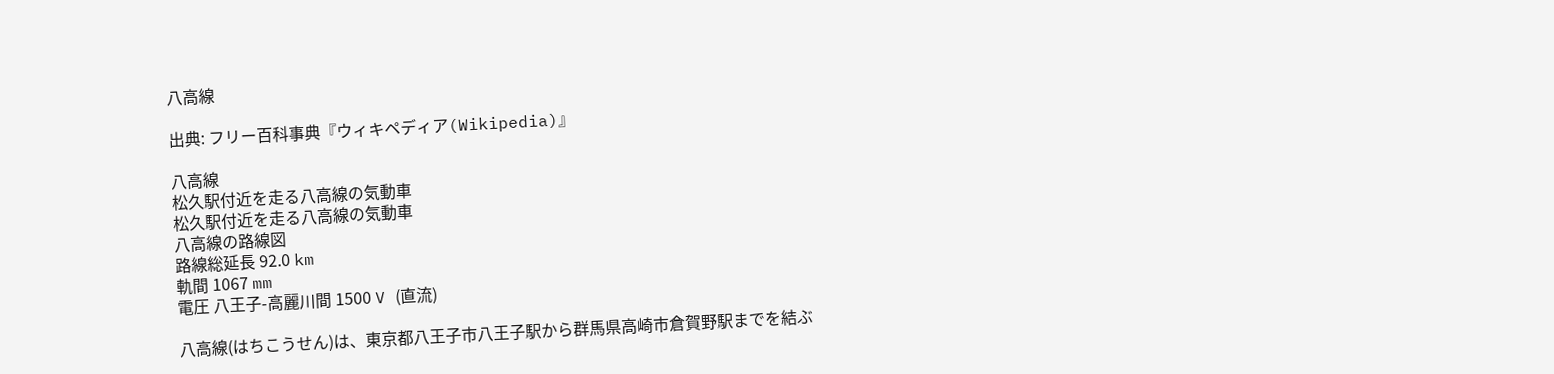八高線

出典: フリー百科事典『ウィキペディア(Wikipedia)』

八高線
松久駅付近を走る八高線の気動車
松久駅付近を走る八高線の気動車
八高線の路線図
路線総延長 92.0 km
軌間 1067 mm
電圧 八王子-高麗川間 1500 V (直流)

八高線(はちこうせん)は、東京都八王子市八王子駅から群馬県高崎市倉賀野駅までを結ぶ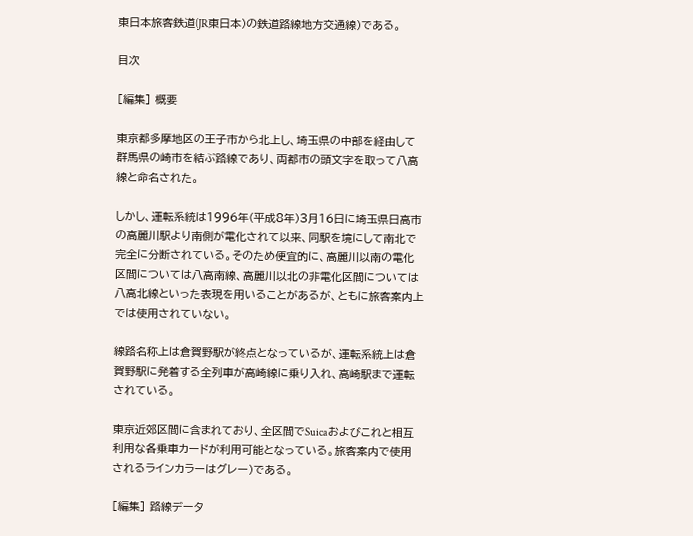東日本旅客鉄道(JR東日本)の鉄道路線地方交通線)である。

目次

[編集] 概要

東京都多摩地区の王子市から北上し、埼玉県の中部を経由して群馬県の崎市を結ぶ路線であり、両都市の頭文字を取って八高線と命名された。

しかし、運転系統は1996年(平成8年)3月16日に埼玉県日高市の高麗川駅より南側が電化されて以来、同駅を境にして南北で完全に分断されている。そのため便宜的に、高麗川以南の電化区間については八高南線、高麗川以北の非電化区間については八高北線といった表現を用いることがあるが、ともに旅客案内上では使用されていない。

線路名称上は倉賀野駅が終点となっているが、運転系統上は倉賀野駅に発着する全列車が高崎線に乗り入れ、高崎駅まで運転されている。

東京近郊区間に含まれており、全区間でSuicaおよびこれと相互利用な各乗車カードが利用可能となっている。旅客案内で使用されるラインカラーはグレー)である。

[編集] 路線データ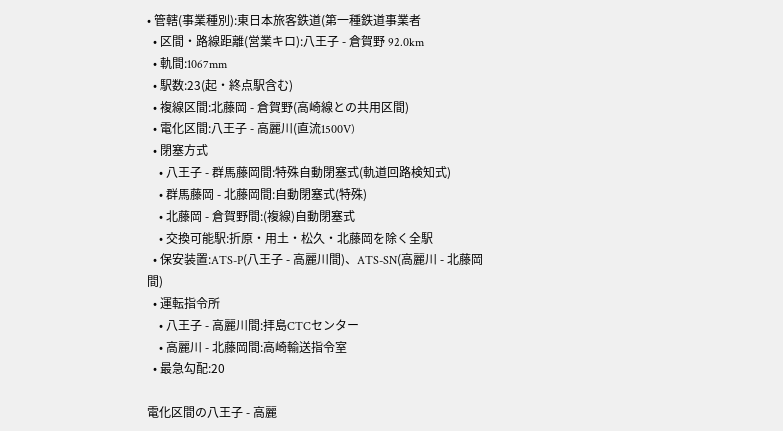• 管轄(事業種別):東日本旅客鉄道(第一種鉄道事業者
  • 区間・路線距離(営業キロ):八王子 - 倉賀野 92.0km
  • 軌間:1067mm
  • 駅数:23(起・終点駅含む)
  • 複線区間:北藤岡 - 倉賀野(高崎線との共用区間)
  • 電化区間:八王子 - 高麗川(直流1500V)
  • 閉塞方式
    • 八王子 - 群馬藤岡間:特殊自動閉塞式(軌道回路検知式)
    • 群馬藤岡 - 北藤岡間:自動閉塞式(特殊)
    • 北藤岡 - 倉賀野間:(複線)自動閉塞式
    • 交換可能駅:折原・用土・松久・北藤岡を除く全駅
  • 保安装置:ATS-P(八王子 - 高麗川間)、ATS-SN(高麗川 - 北藤岡間)
  • 運転指令所
    • 八王子 - 高麗川間:拝島CTCセンター
    • 高麗川 - 北藤岡間:高崎輸送指令室
  • 最急勾配:20

電化区間の八王子 - 高麗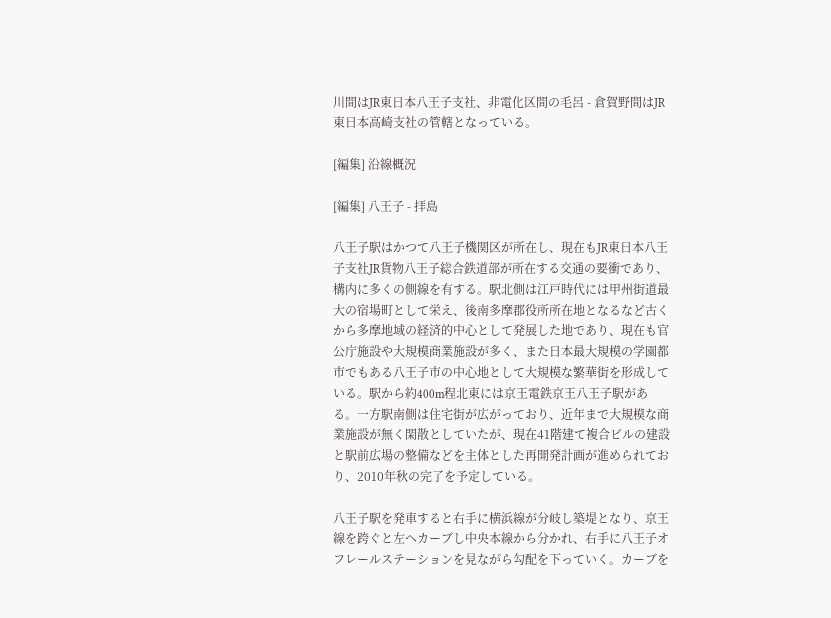川間はJR東日本八王子支社、非電化区間の毛呂 - 倉賀野間はJR東日本高崎支社の管轄となっている。

[編集] 沿線概況

[編集] 八王子 - 拝島

八王子駅はかつて八王子機関区が所在し、現在もJR東日本八王子支社JR貨物八王子総合鉄道部が所在する交通の要衝であり、構内に多くの側線を有する。駅北側は江戸時代には甲州街道最大の宿場町として栄え、後南多摩郡役所所在地となるなど古くから多摩地域の経済的中心として発展した地であり、現在も官公庁施設や大規模商業施設が多く、また日本最大規模の学園都市でもある八王子市の中心地として大規模な繁華街を形成している。駅から約400m程北東には京王電鉄京王八王子駅がある。一方駅南側は住宅街が広がっており、近年まで大規模な商業施設が無く閑散としていたが、現在41階建て複合ビルの建設と駅前広場の整備などを主体とした再開発計画が進められており、2010年秋の完了を予定している。

八王子駅を発車すると右手に横浜線が分岐し築堤となり、京王線を跨ぐと左へカーブし中央本線から分かれ、右手に八王子オフレールステーションを見ながら勾配を下っていく。カーブを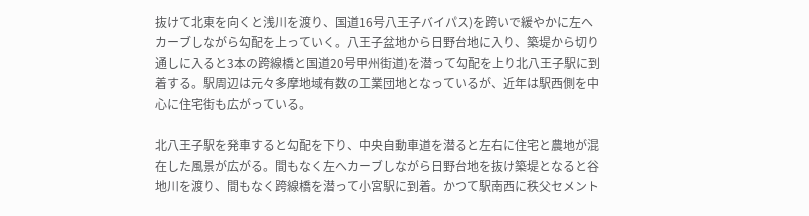抜けて北東を向くと浅川を渡り、国道16号八王子バイパス)を跨いで緩やかに左へカーブしながら勾配を上っていく。八王子盆地から日野台地に入り、築堤から切り通しに入ると3本の跨線橋と国道20号甲州街道)を潜って勾配を上り北八王子駅に到着する。駅周辺は元々多摩地域有数の工業団地となっているが、近年は駅西側を中心に住宅街も広がっている。

北八王子駅を発車すると勾配を下り、中央自動車道を潜ると左右に住宅と農地が混在した風景が広がる。間もなく左へカーブしながら日野台地を抜け築堤となると谷地川を渡り、間もなく跨線橋を潜って小宮駅に到着。かつて駅南西に秩父セメント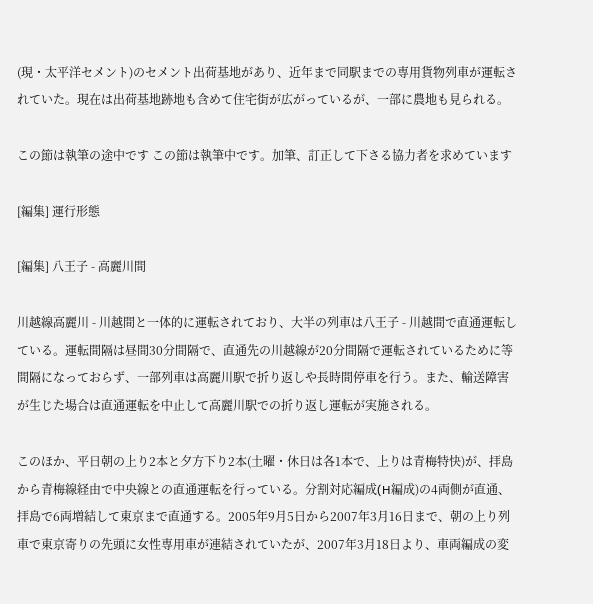(現・太平洋セメント)のセメント出荷基地があり、近年まで同駅までの専用貨物列車が運転されていた。現在は出荷基地跡地も含めて住宅街が広がっているが、一部に農地も見られる。

この節は執筆の途中です この節は執筆中です。加筆、訂正して下さる協力者を求めています

[編集] 運行形態

[編集] 八王子 - 高麗川間

川越線高麗川 - 川越間と一体的に運転されており、大半の列車は八王子 - 川越間で直通運転している。運転間隔は昼間30分間隔で、直通先の川越線が20分間隔で運転されているために等間隔になっておらず、一部列車は高麗川駅で折り返しや長時間停車を行う。また、輸送障害が生じた場合は直通運転を中止して高麗川駅での折り返し運転が実施される。

このほか、平日朝の上り2本と夕方下り2本(土曜・休日は各1本で、上りは青梅特快)が、拝島から青梅線経由で中央線との直通運転を行っている。分割対応編成(H編成)の4両側が直通、拝島で6両増結して東京まで直通する。2005年9月5日から2007年3月16日まで、朝の上り列車で東京寄りの先頭に女性専用車が連結されていたが、2007年3月18日より、車両編成の変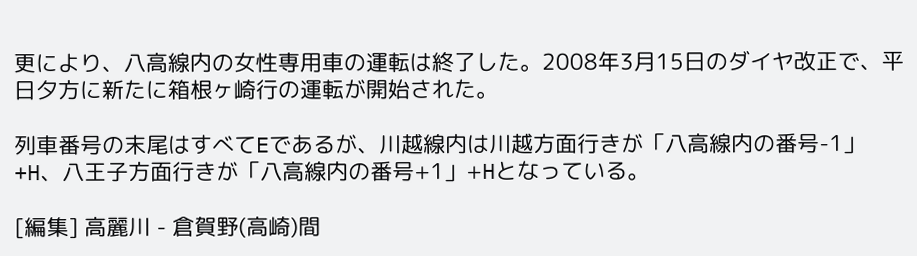更により、八高線内の女性専用車の運転は終了した。2008年3月15日のダイヤ改正で、平日夕方に新たに箱根ヶ崎行の運転が開始された。

列車番号の末尾はすべてEであるが、川越線内は川越方面行きが「八高線内の番号-1」+H、八王子方面行きが「八高線内の番号+1」+Hとなっている。

[編集] 高麗川 - 倉賀野(高崎)間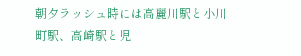朝夕ラッシュ時には高麗川駅と小川町駅、高崎駅と児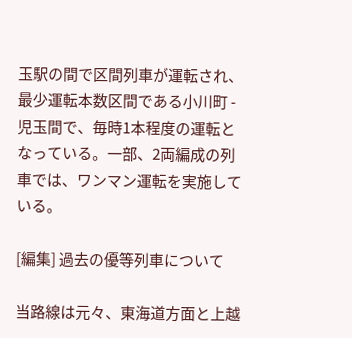玉駅の間で区間列車が運転され、最少運転本数区間である小川町 - 児玉間で、毎時1本程度の運転となっている。一部、2両編成の列車では、ワンマン運転を実施している。

[編集] 過去の優等列車について

当路線は元々、東海道方面と上越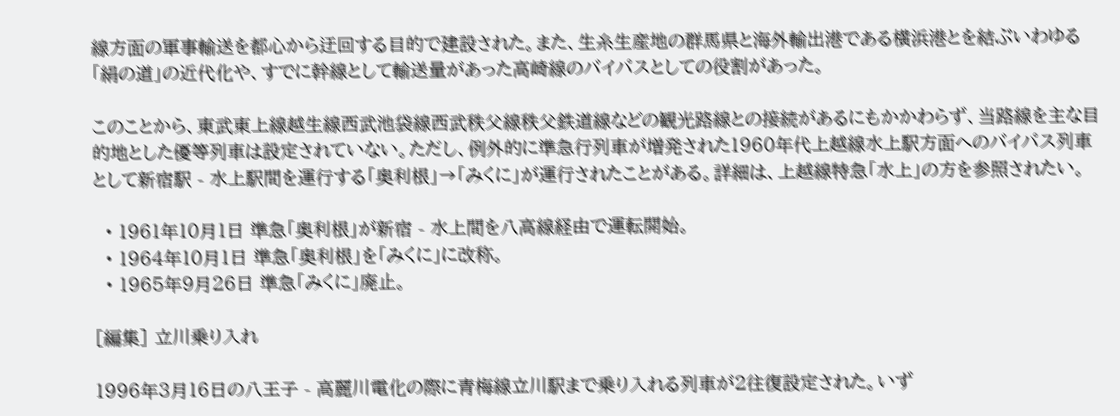線方面の軍事輸送を都心から迂回する目的で建設された。また、生糸生産地の群馬県と海外輸出港である横浜港とを結ぶいわゆる「絹の道」の近代化や、すでに幹線として輸送量があった高崎線のバイパスとしての役割があった。

このことから、東武東上線越生線西武池袋線西武秩父線秩父鉄道線などの観光路線との接続があるにもかかわらず、当路線を主な目的地とした優等列車は設定されていない。ただし、例外的に準急行列車が増発された1960年代上越線水上駅方面へのバイパス列車として新宿駅 - 水上駅間を運行する「奥利根」→「みくに」が運行されたことがある。詳細は、上越線特急「水上」の方を参照されたい。

  • 1961年10月1日 準急「奥利根」が新宿 - 水上間を八高線経由で運転開始。
  • 1964年10月1日 準急「奥利根」を「みくに」に改称。
  • 1965年9月26日 準急「みくに」廃止。

[編集] 立川乗り入れ

1996年3月16日の八王子 - 高麗川電化の際に青梅線立川駅まで乗り入れる列車が2往復設定された。いず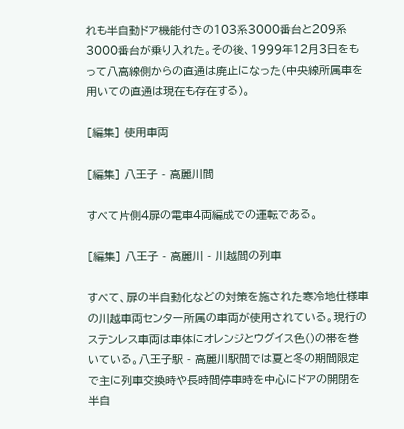れも半自動ドア機能付きの103系3000番台と209系3000番台が乗り入れた。その後、1999年12月3日をもって八高線側からの直通は廃止になった(中央線所属車を用いての直通は現在も存在する)。

[編集] 使用車両

[編集] 八王子 - 高麗川間

すべて片側4扉の電車4両編成での運転である。

[編集] 八王子 - 高麗川 - 川越間の列車

すべて、扉の半自動化などの対策を施された寒冷地仕様車の川越車両センター所属の車両が使用されている。現行のステンレス車両は車体にオレンジとウグイス色()の帯を巻いている。八王子駅 - 高麗川駅間では夏と冬の期間限定で主に列車交換時や長時間停車時を中心にドアの開閉を半自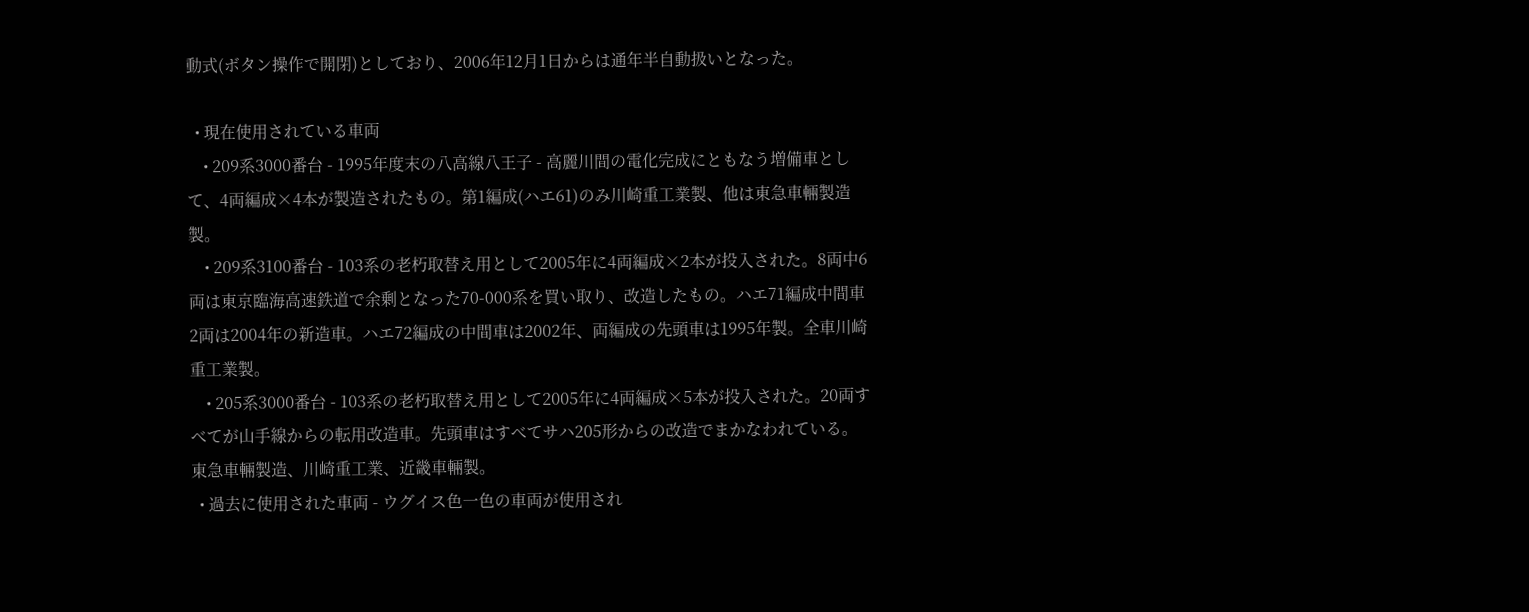動式(ボタン操作で開閉)としており、2006年12月1日からは通年半自動扱いとなった。

  • 現在使用されている車両
    • 209系3000番台 - 1995年度末の八高線八王子 - 高麗川間の電化完成にともなう増備車として、4両編成×4本が製造されたもの。第1編成(ハエ61)のみ川崎重工業製、他は東急車輛製造製。
    • 209系3100番台 - 103系の老朽取替え用として2005年に4両編成×2本が投入された。8両中6両は東京臨海高速鉄道で余剰となった70-000系を買い取り、改造したもの。ハエ71編成中間車2両は2004年の新造車。ハエ72編成の中間車は2002年、両編成の先頭車は1995年製。全車川崎重工業製。
    • 205系3000番台 - 103系の老朽取替え用として2005年に4両編成×5本が投入された。20両すべてが山手線からの転用改造車。先頭車はすべてサハ205形からの改造でまかなわれている。東急車輛製造、川崎重工業、近畿車輛製。
  • 過去に使用された車両 - ウグイス色一色の車両が使用され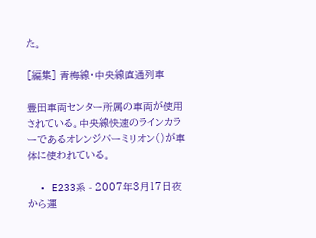た。

[編集] 青梅線・中央線直通列車

豊田車両センター所属の車両が使用されている。中央線快速のラインカラーであるオレンジバーミリオン()が車体に使われている。

  • E233系 - 2007年3月17日夜から運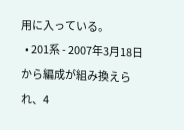用に入っている。
  • 201系 - 2007年3月18日から編成が組み換えられ、4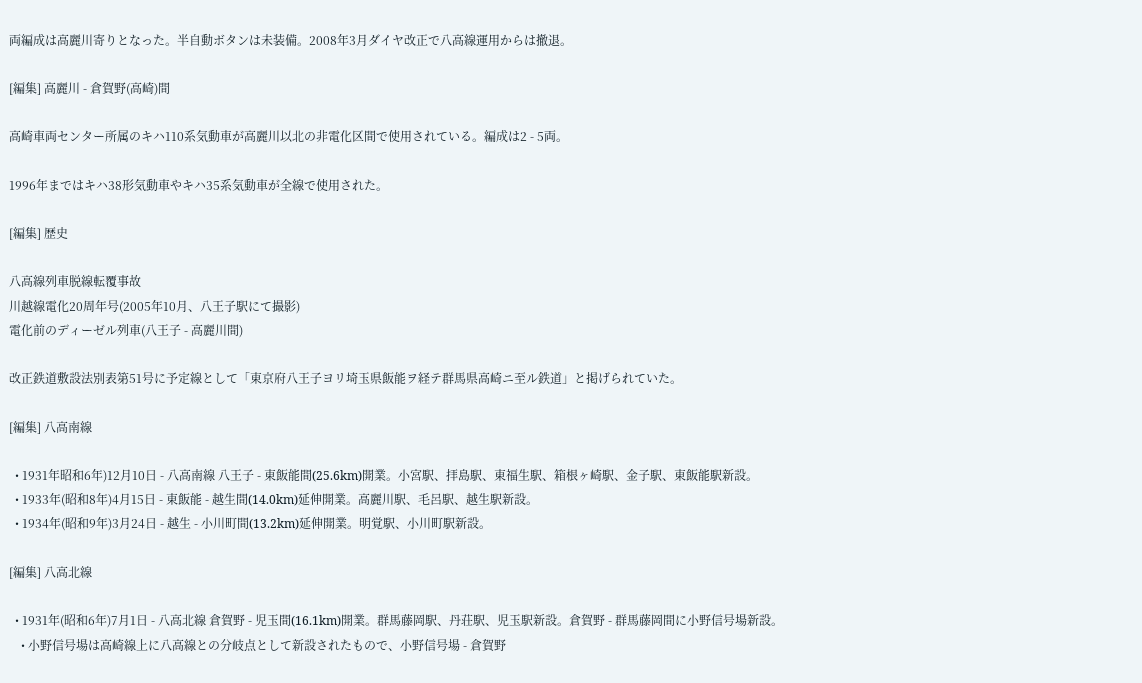両編成は高麗川寄りとなった。半自動ボタンは未装備。2008年3月ダイヤ改正で八高線運用からは撤退。

[編集] 高麗川 - 倉賀野(高崎)間

高崎車両センター所属のキハ110系気動車が高麗川以北の非電化区間で使用されている。編成は2 - 5両。

1996年まではキハ38形気動車やキハ35系気動車が全線で使用された。

[編集] 歴史

八高線列車脱線転覆事故
川越線電化20周年号(2005年10月、八王子駅にて撮影)
電化前のディーゼル列車(八王子 - 高麗川間)

改正鉄道敷設法別表第51号に予定線として「東京府八王子ヨリ埼玉県飯能ヲ経テ群馬県高崎ニ至ル鉄道」と掲げられていた。

[編集] 八高南線

  • 1931年昭和6年)12月10日 - 八高南線 八王子 - 東飯能間(25.6km)開業。小宮駅、拝島駅、東福生駅、箱根ヶ崎駅、金子駅、東飯能駅新設。
  • 1933年(昭和8年)4月15日 - 東飯能 - 越生間(14.0km)延伸開業。高麗川駅、毛呂駅、越生駅新設。
  • 1934年(昭和9年)3月24日 - 越生 - 小川町間(13.2km)延伸開業。明覚駅、小川町駅新設。

[編集] 八高北線

  • 1931年(昭和6年)7月1日 - 八高北線 倉賀野 - 児玉間(16.1km)開業。群馬藤岡駅、丹荘駅、児玉駅新設。倉賀野 - 群馬藤岡間に小野信号場新設。
    • 小野信号場は高崎線上に八高線との分岐点として新設されたもので、小野信号場 - 倉賀野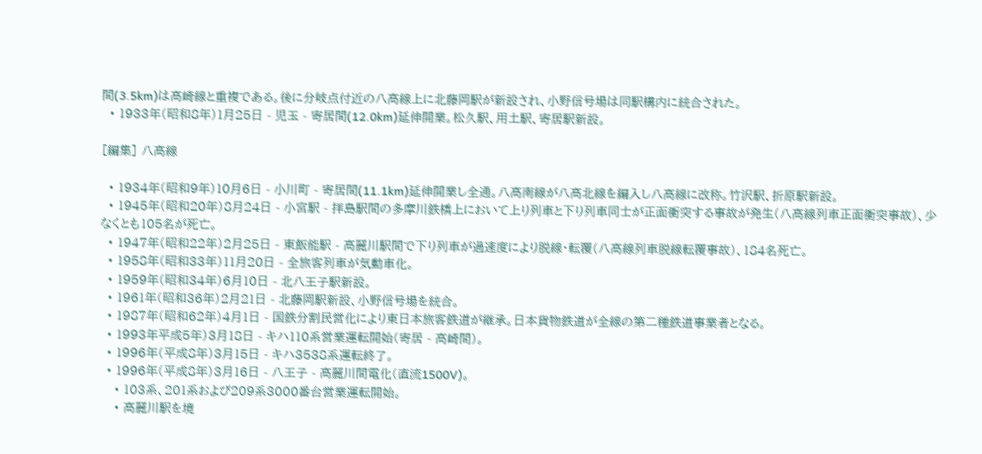間(3.5km)は高崎線と重複である。後に分岐点付近の八高線上に北藤岡駅が新設され、小野信号場は同駅構内に統合された。
  • 1933年(昭和8年)1月25日 - 児玉 - 寄居間(12.0km)延伸開業。松久駅、用土駅、寄居駅新設。

[編集] 八高線

  • 1934年(昭和9年)10月6日 - 小川町 - 寄居間(11.1km)延伸開業し全通。八高南線が八高北線を編入し八高線に改称。竹沢駅、折原駅新設。
  • 1945年(昭和20年)8月24日 - 小宮駅 - 拝島駅間の多摩川鉄橋上において上り列車と下り列車同士が正面衝突する事故が発生(八高線列車正面衝突事故)、少なくとも105名が死亡。
  • 1947年(昭和22年)2月25日 - 東飯能駅 - 高麗川駅間で下り列車が過速度により脱線・転覆(八高線列車脱線転覆事故)、184名死亡。
  • 1958年(昭和33年)11月20日 - 全旅客列車が気動車化。
  • 1959年(昭和34年)6月10日 - 北八王子駅新設。
  • 1961年(昭和36年)2月21日 - 北藤岡駅新設、小野信号場を統合。
  • 1987年(昭和62年)4月1日 - 国鉄分割民営化により東日本旅客鉄道が継承。日本貨物鉄道が全線の第二種鉄道事業者となる。
  • 1993年平成5年)3月18日 - キハ110系営業運転開始(寄居 - 高崎間)。
  • 1996年(平成8年)3月15日 - キハ3538系運転終了。
  • 1996年(平成8年)3月16日 - 八王子 - 高麗川間電化(直流1500V)。
    • 103系、201系および209系3000番台営業運転開始。
    • 高麗川駅を境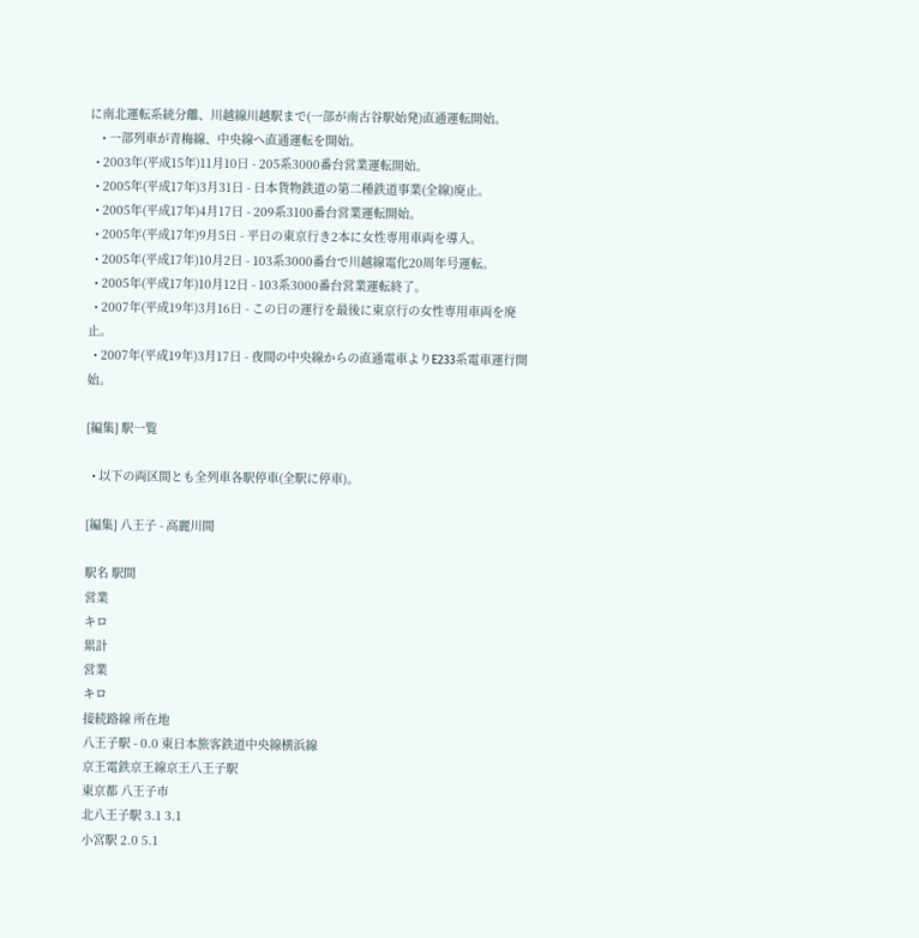に南北運転系統分離、川越線川越駅まで(一部が南古谷駅始発)直通運転開始。
    • 一部列車が青梅線、中央線へ直通運転を開始。
  • 2003年(平成15年)11月10日 - 205系3000番台営業運転開始。
  • 2005年(平成17年)3月31日 - 日本貨物鉄道の第二種鉄道事業(全線)廃止。
  • 2005年(平成17年)4月17日 - 209系3100番台営業運転開始。
  • 2005年(平成17年)9月5日 - 平日の東京行き2本に女性専用車両を導入。
  • 2005年(平成17年)10月2日 - 103系3000番台で川越線電化20周年号運転。
  • 2005年(平成17年)10月12日 - 103系3000番台営業運転終了。
  • 2007年(平成19年)3月16日 - この日の運行を最後に東京行の女性専用車両を廃止。
  • 2007年(平成19年)3月17日 - 夜間の中央線からの直通電車よりE233系電車運行開始。

[編集] 駅一覧

  • 以下の両区間とも全列車各駅停車(全駅に停車)。

[編集] 八王子 - 高麗川間

駅名 駅間
営業
キロ
累計
営業
キロ
接続路線 所在地
八王子駅 - 0.0 東日本旅客鉄道中央線横浜線
京王電鉄京王線京王八王子駅
東京都 八王子市
北八王子駅 3.1 3.1
小宮駅 2.0 5.1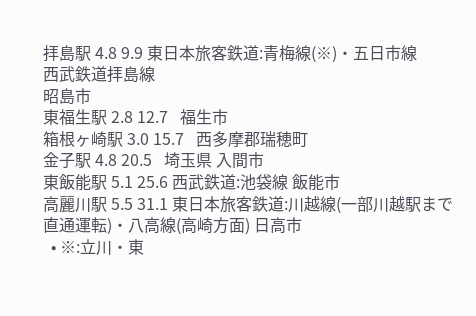拝島駅 4.8 9.9 東日本旅客鉄道:青梅線(※)・五日市線
西武鉄道拝島線
昭島市
東福生駅 2.8 12.7   福生市
箱根ヶ崎駅 3.0 15.7   西多摩郡瑞穂町
金子駅 4.8 20.5   埼玉県 入間市
東飯能駅 5.1 25.6 西武鉄道:池袋線 飯能市
高麗川駅 5.5 31.1 東日本旅客鉄道:川越線(一部川越駅まで直通運転)・八高線(高崎方面) 日高市
  • ※:立川・東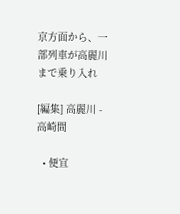京方面から、一部列車が高麗川まで乗り入れ

[編集] 高麗川 - 高崎間

  • 便宜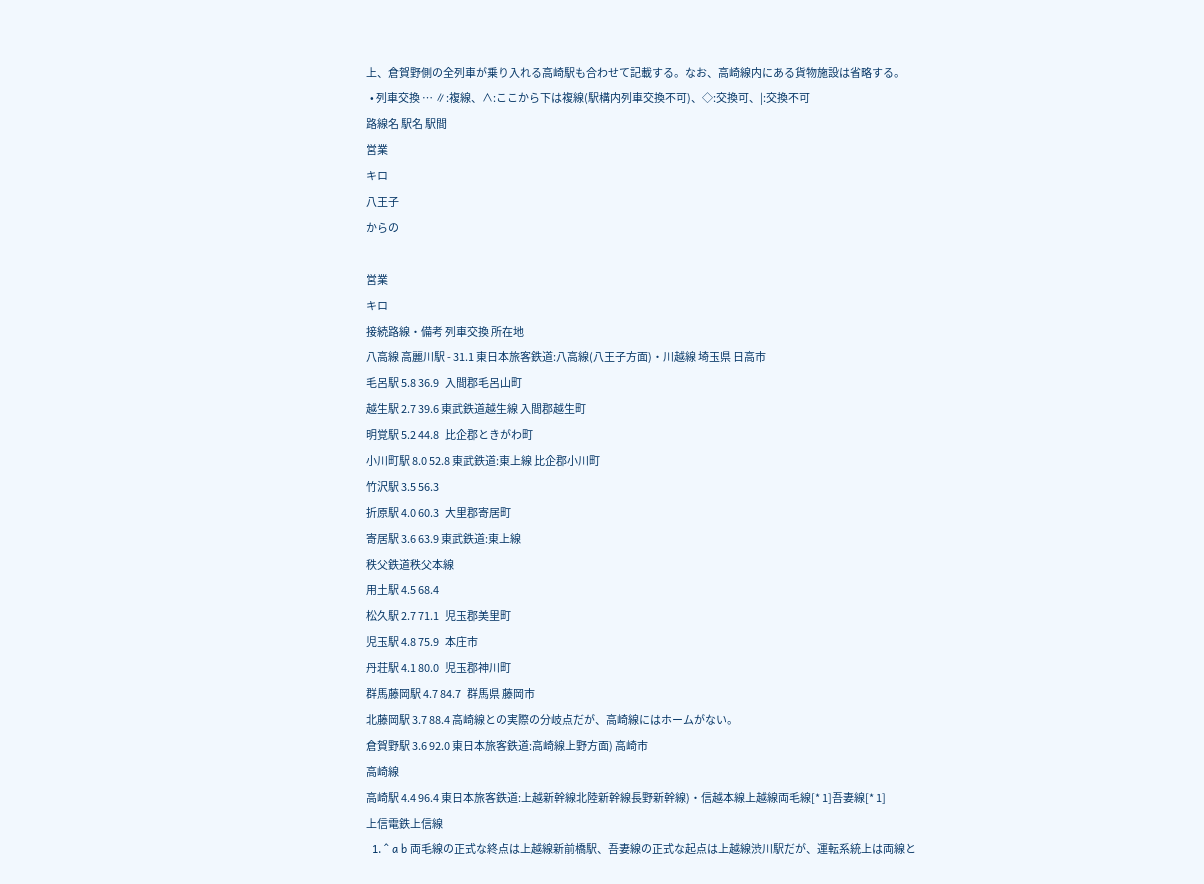上、倉賀野側の全列車が乗り入れる高崎駅も合わせて記載する。なお、高崎線内にある貨物施設は省略する。
  • 列車交換 … ∥:複線、∧:ここから下は複線(駅構内列車交換不可)、◇:交換可、|:交換不可
路線名 駅名 駅間
営業
キロ
八王子
からの

営業
キロ
接続路線・備考 列車交換 所在地
八高線 高麗川駅 - 31.1 東日本旅客鉄道:八高線(八王子方面)・川越線 埼玉県 日高市
毛呂駅 5.8 36.9   入間郡毛呂山町
越生駅 2.7 39.6 東武鉄道越生線 入間郡越生町
明覚駅 5.2 44.8   比企郡ときがわ町
小川町駅 8.0 52.8 東武鉄道:東上線 比企郡小川町
竹沢駅 3.5 56.3
折原駅 4.0 60.3   大里郡寄居町
寄居駅 3.6 63.9 東武鉄道:東上線
秩父鉄道秩父本線
用土駅 4.5 68.4
松久駅 2.7 71.1   児玉郡美里町
児玉駅 4.8 75.9   本庄市
丹荘駅 4.1 80.0   児玉郡神川町
群馬藤岡駅 4.7 84.7   群馬県 藤岡市
北藤岡駅 3.7 88.4 高崎線との実際の分岐点だが、高崎線にはホームがない。
倉賀野駅 3.6 92.0 東日本旅客鉄道:高崎線上野方面) 高崎市
高崎線
高崎駅 4.4 96.4 東日本旅客鉄道:上越新幹線北陸新幹線長野新幹線)・信越本線上越線両毛線[* 1]吾妻線[* 1]
上信電鉄上信線
  1. ^ a b 両毛線の正式な終点は上越線新前橋駅、吾妻線の正式な起点は上越線渋川駅だが、運転系統上は両線と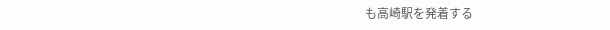も高崎駅を発着する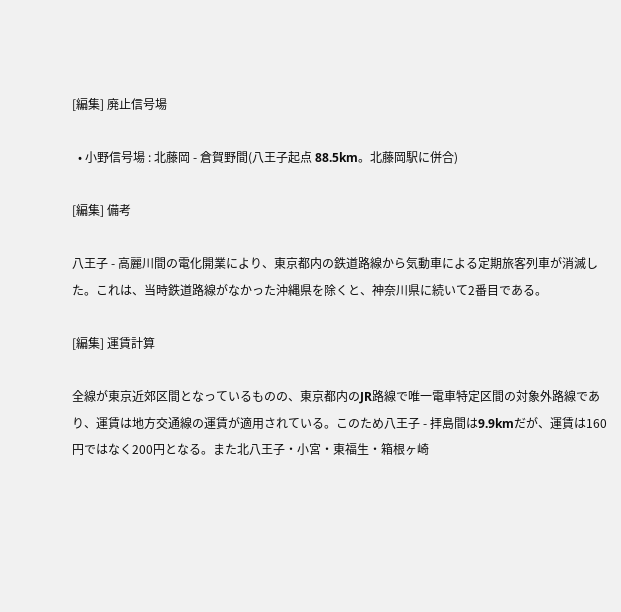[編集] 廃止信号場

  • 小野信号場 : 北藤岡 - 倉賀野間(八王子起点 88.5km。北藤岡駅に併合)

[編集] 備考

八王子 - 高麗川間の電化開業により、東京都内の鉄道路線から気動車による定期旅客列車が消滅した。これは、当時鉄道路線がなかった沖縄県を除くと、神奈川県に続いて2番目である。

[編集] 運賃計算

全線が東京近郊区間となっているものの、東京都内のJR路線で唯一電車特定区間の対象外路線であり、運賃は地方交通線の運賃が適用されている。このため八王子 - 拝島間は9.9kmだが、運賃は160円ではなく200円となる。また北八王子・小宮・東福生・箱根ヶ崎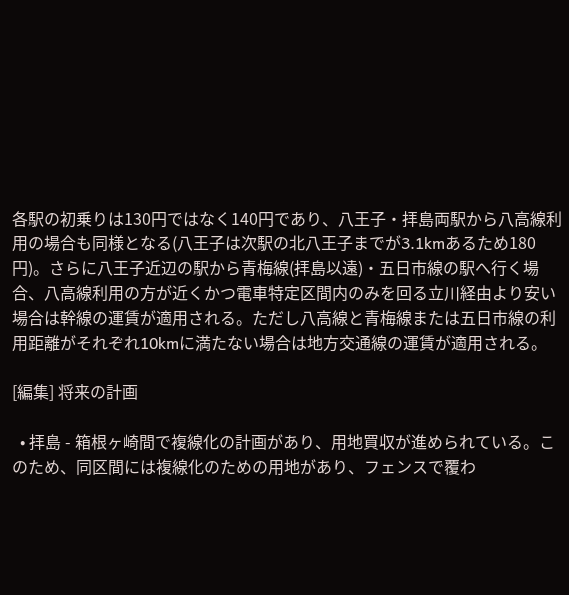各駅の初乗りは130円ではなく140円であり、八王子・拝島両駅から八高線利用の場合も同様となる(八王子は次駅の北八王子までが3.1kmあるため180円)。さらに八王子近辺の駅から青梅線(拝島以遠)・五日市線の駅へ行く場合、八高線利用の方が近くかつ電車特定区間内のみを回る立川経由より安い場合は幹線の運賃が適用される。ただし八高線と青梅線または五日市線の利用距離がそれぞれ10kmに満たない場合は地方交通線の運賃が適用される。

[編集] 将来の計画

  • 拝島 - 箱根ヶ崎間で複線化の計画があり、用地買収が進められている。このため、同区間には複線化のための用地があり、フェンスで覆わ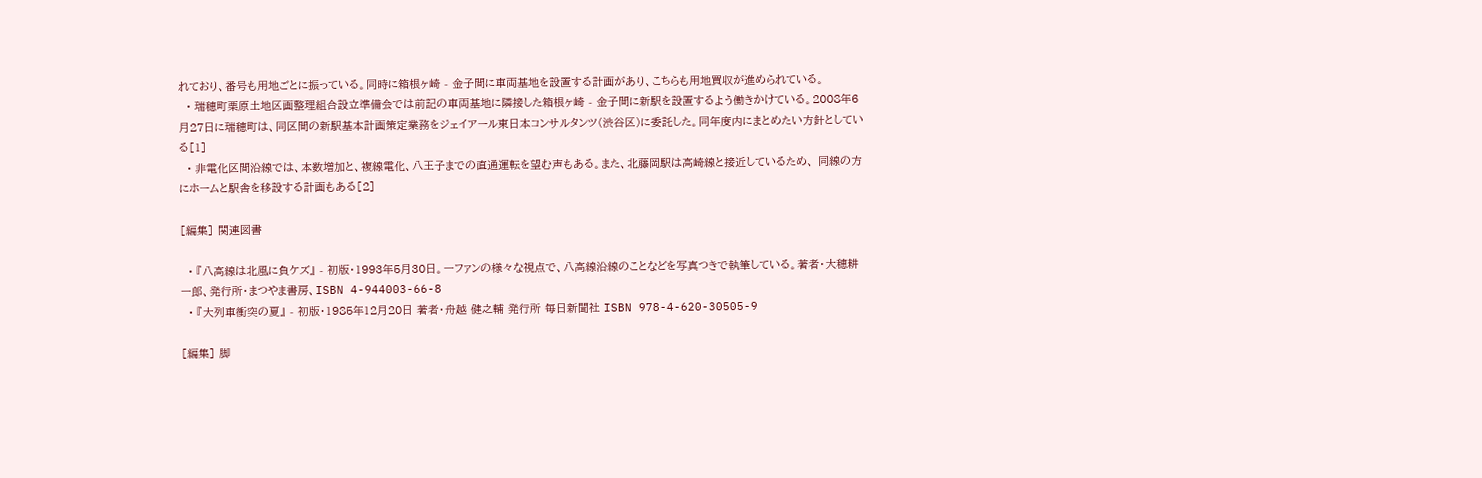れており、番号も用地ごとに振っている。同時に箱根ヶ崎 - 金子間に車両基地を設置する計画があり、こちらも用地買収が進められている。
  • 瑞穂町栗原土地区画整理組合設立準備会では前記の車両基地に隣接した箱根ヶ崎 - 金子間に新駅を設置するよう働きかけている。2008年6月27日に瑞穂町は、同区間の新駅基本計画策定業務をジェイアール東日本コンサルタンツ(渋谷区)に委託した。同年度内にまとめたい方針としている[1]
  • 非電化区間沿線では、本数増加と、複線電化、八王子までの直通運転を望む声もある。また、北藤岡駅は高崎線と接近しているため、 同線の方にホームと駅舎を移設する計画もある[2]

[編集] 関連図書

  • 『八高線は北風に負ケズ』 - 初版・1993年5月30日。一ファンの様々な視点で、八高線沿線のことなどを写真つきで執筆している。著者・大穂耕一郎、発行所・まつやま書房、ISBN 4-944003-66-8
  • 『大列車衝突の夏』 - 初版・1985年12月20日 著者・舟越 健之輔 発行所 毎日新聞社 ISBN 978-4-620-30505-9

[編集] 脚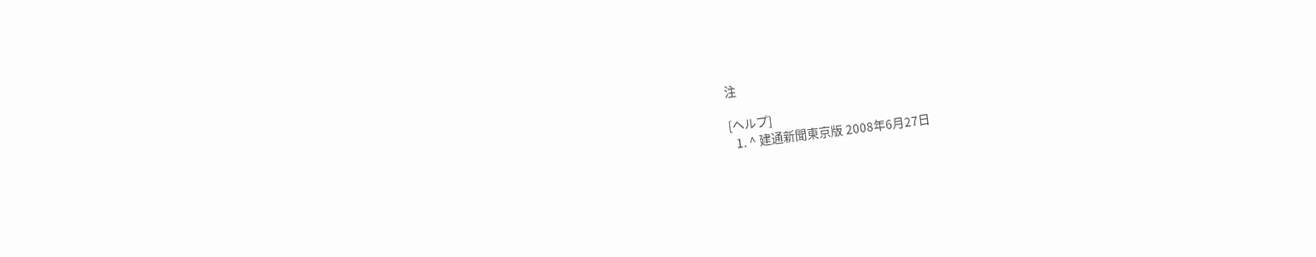注

[ヘルプ]
  1. ^ 建通新聞東京版 2008年6月27日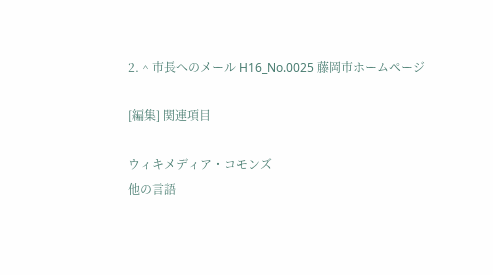2. ^ 市長へのメール H16_No.0025 藤岡市ホームページ

[編集] 関連項目

ウィキメディア・コモンズ
他の言語